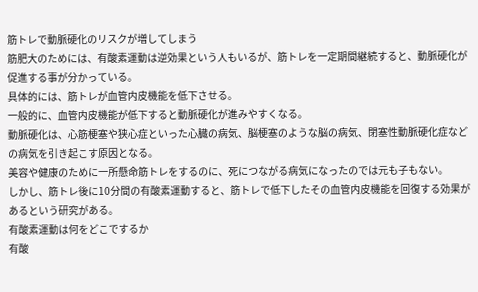筋トレで動脈硬化のリスクが増してしまう
筋肥大のためには、有酸素運動は逆効果という人もいるが、筋トレを一定期間継続すると、動脈硬化が促進する事が分かっている。
具体的には、筋トレが血管内皮機能を低下させる。
一般的に、血管内皮機能が低下すると動脈硬化が進みやすくなる。
動脈硬化は、心筋梗塞や狭心症といった心臓の病気、脳梗塞のような脳の病気、閉塞性動脈硬化症などの病気を引き起こす原因となる。
美容や健康のために一所懸命筋トレをするのに、死につながる病気になったのでは元も子もない。
しかし、筋トレ後に10分間の有酸素運動すると、筋トレで低下したその血管内皮機能を回復する効果があるという研究がある。
有酸素運動は何をどこでするか
有酸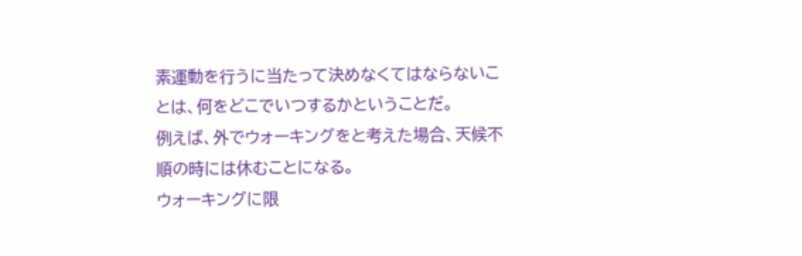素運動を行うに当たって決めなくてはならないことは、何をどこでいつするかということだ。
例えば、外でウォーキングをと考えた場合、天候不順の時には休むことになる。
ウォーキングに限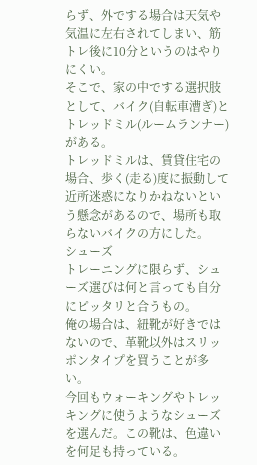らず、外でする場合は天気や気温に左右されてしまい、筋トレ後に10分というのはやりにくい。
そこで、家の中でする選択肢として、バイク(自転車漕ぎ)とトレッドミル(ルームランナー)がある。
トレッドミルは、賃貸住宅の場合、歩く(走る)度に振動して近所迷惑になりかねないという懸念があるので、場所も取らないバイクの方にした。
シューズ
トレーニングに限らず、シューズ選びは何と言っても自分にピッタリと合うもの。
俺の場合は、紐靴が好きではないので、革靴以外はスリッポンタイプを買うことが多い。
今回もウォーキングやトレッキングに使うようなシューズを選んだ。この靴は、色違いを何足も持っている。